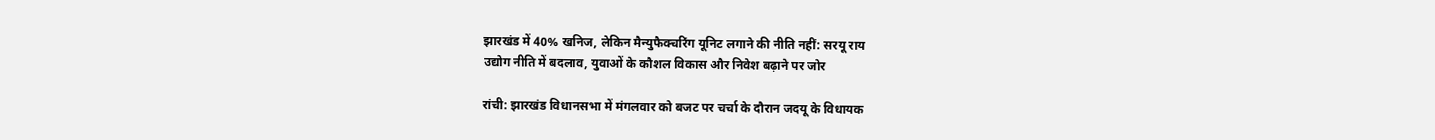झारखंड में 40% खनिज, लेकिन मैन्युफैक्चरिंग यूनिट लगाने की नीति नहीं: सरयू राय
उद्योग नीति में बदलाव, युवाओं के कौशल विकास और निवेश बढ़ाने पर जोर

रांची: झारखंड विधानसभा में मंगलवार को बजट पर चर्चा के दौरान जदयू के विधायक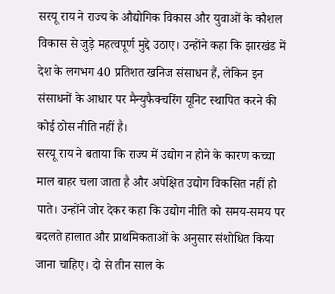सरयू राय ने राज्य के औद्योगिक विकास और युवाओं के कौशल विकास से जुड़े महत्वपूर्ण मुद्दे उठाए। उन्होंने कहा कि झारखंड में देश के लगभग 40 प्रतिशत खनिज संसाधन हैं, लेकिन इन संसाधनों के आधार पर मैन्युफैक्चरिंग यूनिट स्थापित करने की कोई ठोस नीति नहीं है।
सरयू राय ने बताया कि राज्य में उद्योग न होने के कारण कच्चा माल बाहर चला जाता है और अपेक्षित उद्योग विकसित नहीं हो पाते। उन्होंने जोर देकर कहा कि उद्योग नीति को समय-समय पर बदलते हालात और प्राथमिकताओं के अनुसार संशोधित किया जाना चाहिए। दो से तीन साल के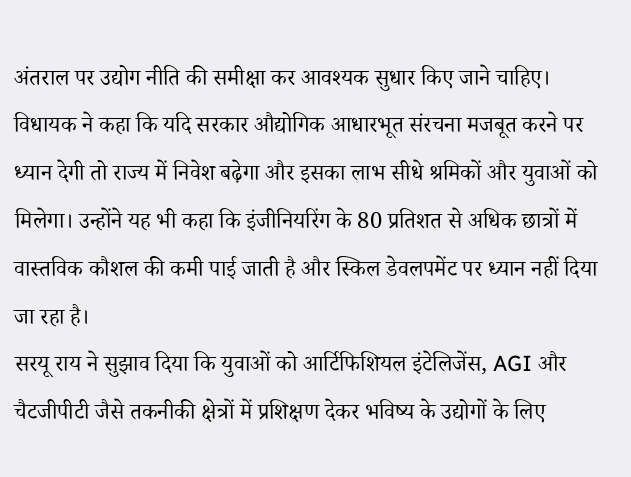अंतराल पर उद्योग नीति की समीक्षा कर आवश्यक सुधार किए जाने चाहिए।
विधायक ने कहा कि यदि सरकार औद्योगिक आधारभूत संरचना मजबूत करने पर ध्यान देगी तो राज्य में निवेश बढ़ेगा और इसका लाभ सीधे श्रमिकों और युवाओं को मिलेगा। उन्होंने यह भी कहा कि इंजीनियरिंग के 80 प्रतिशत से अधिक छात्रों में वास्तविक कौशल की कमी पाई जाती है और स्किल डेवलपमेंट पर ध्यान नहीं दिया जा रहा है।
सरयू राय ने सुझाव दिया कि युवाओं को आर्टिफिशियल इंटेलिजेंस, AGI और चैटजीपीटी जैसे तकनीकी क्षेत्रों में प्रशिक्षण देकर भविष्य के उद्योगों के लिए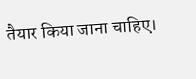तैयार किया जाना चाहिए।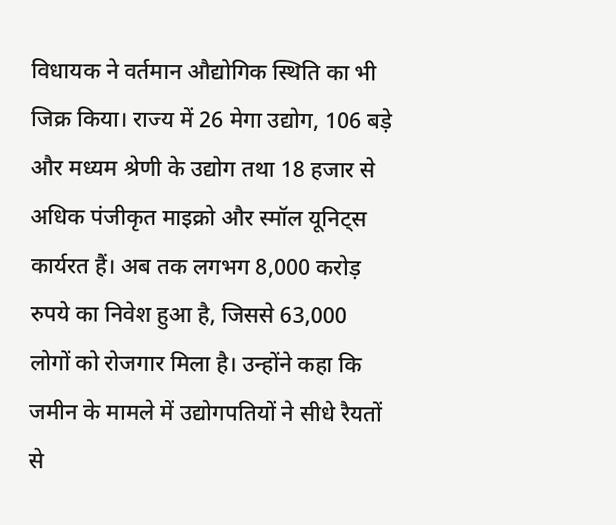विधायक ने वर्तमान औद्योगिक स्थिति का भी जिक्र किया। राज्य में 26 मेगा उद्योग, 106 बड़े और मध्यम श्रेणी के उद्योग तथा 18 हजार से अधिक पंजीकृत माइक्रो और स्मॉल यूनिट्स कार्यरत हैं। अब तक लगभग 8,000 करोड़ रुपये का निवेश हुआ है, जिससे 63,000 लोगों को रोजगार मिला है। उन्होंने कहा कि जमीन के मामले में उद्योगपतियों ने सीधे रैयतों से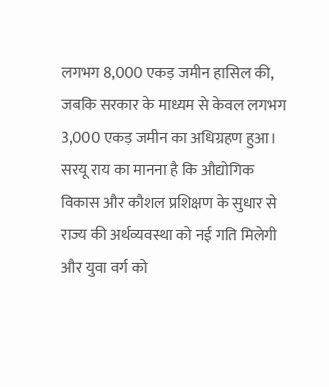लगभग 8,000 एकड़ जमीन हासिल की, जबकि सरकार के माध्यम से केवल लगभग 3,000 एकड़ जमीन का अधिग्रहण हुआ।
सरयू राय का मानना है कि औद्योगिक विकास और कौशल प्रशिक्षण के सुधार से राज्य की अर्थव्यवस्था को नई गति मिलेगी और युवा वर्ग को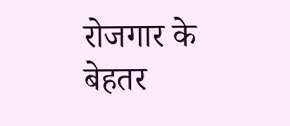रोजगार के बेहतर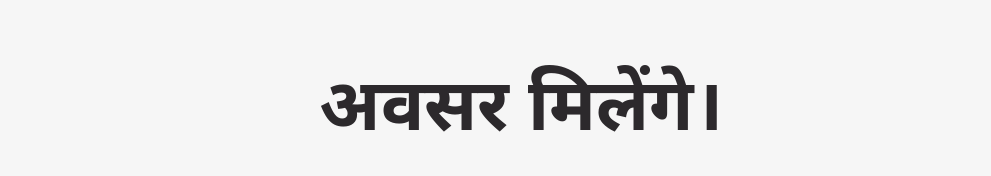अवसर मिलेंगे।